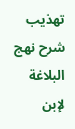تهذيب شرح نهج البلاغة لإبن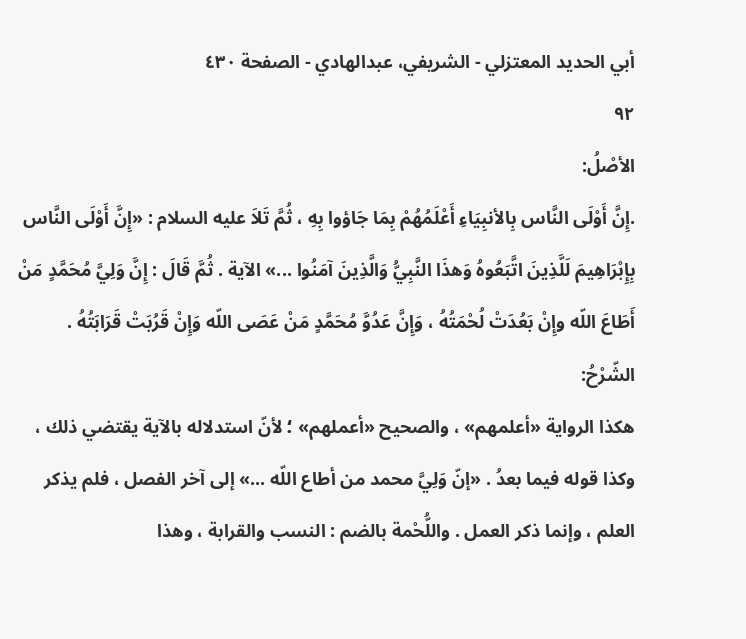أبي الحديد المعتزلي - الشریفي، عبدالهادي - الصفحة ٤٣٠
٩٢
الأصْلُ:
.إِنَّ أَوْلَى النَّاس بِالأنبِيَاءِ أَعْلَمُهُمْ بِمَا جَاؤوا بِهِ ، ثُمَّ تَلاَ عليه السلام : «إِنَّ أَوْلَى النَّاس بِإِبْرَاهِيمَ لَلَّذِينَ اتَّبَعُوهُ وَهذَا النَّبِيُّ وَالَّذِينَ آمَنُوا ...» الآية . ثُمَّ قَالَ : إِنَّ وَلِيَّ مُحَمَّدٍ مَنْ أَطَاعَ اللّه وإِنْ بَعُدَتْ لُحْمَتُهُ ، وَإِنَّ عَدُوَّ مُحَمَّدٍ مَنْ عَصَى اللّه وَإِنْ قَرُبَتْ قَرَابَتُهُ .
الشّرْحُ:
هكذا الرواية «أعلمهم» ، والصحيح «أعملهم» ؛ لأنّ استدلاله بالآية يقتضي ذلك ، وكذا قوله فيما بعدُ . «إنّ وَلِيَّ محمد من أطاع اللّه ...» إلى آخر الفصل ، فلم يذكر العلم ، وإنما ذكر العمل . واللُّحْمة بالضم : النسب والقرابة ، وهذا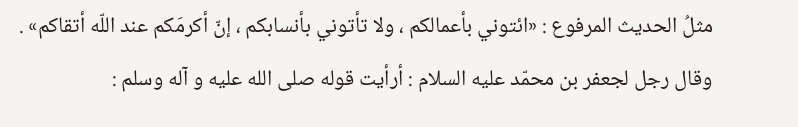مثلُ الحديث المرفوع : «ائتوني بأعمالكم ، ولا تأتوني بأنسابكم ، إنّ أكرمَكم عند اللّه أتقاكم» . وقال رجل لجعفر بن محمّد عليه السلام : أرأيت قوله صلى الله عليه و آله وسلم :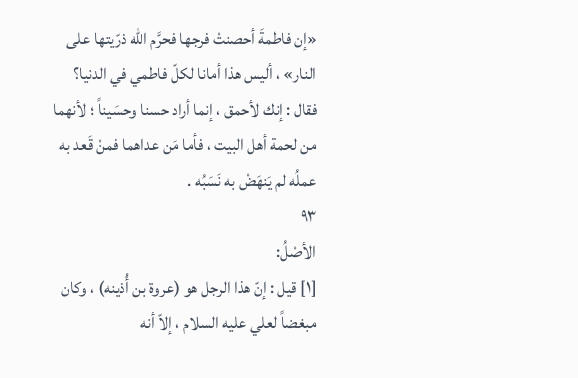«إن فاطمةَ أحصنتْ فرجها فحرَّم اللّه ذرّيتها على النار» ، أليس هذا أمانا لكلّ فاطمي في الدنيا؟ فقال : إنك لأحمق ، إنما أراد حسنا وحسَيناً ؛ لأنهما من لحمة أهل البيت ، فأما مَن عداهما فمنْ قَعد به عملُه لم يَنهَضْ به نَسَبُه .
٩٣
الأصْلُ:
[١] قيل : إنّ هذا الرجل هو (عروة بن أُذينه) ، وكان مبغضاً لعلي عليه السلام ، إلاّ أنه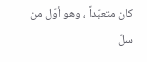كان متعبّداً ، وهو أوّل من سلّ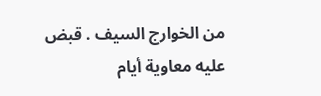من الخوارج السيف . قبض عليه معاوية أيام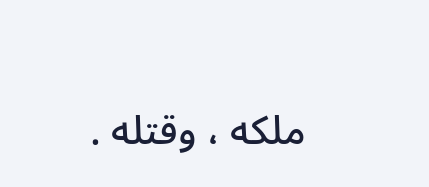ملكه ، وقتله .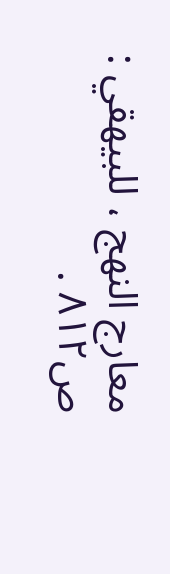معارج النهج ، للبيهقي : ص٨١٢ .